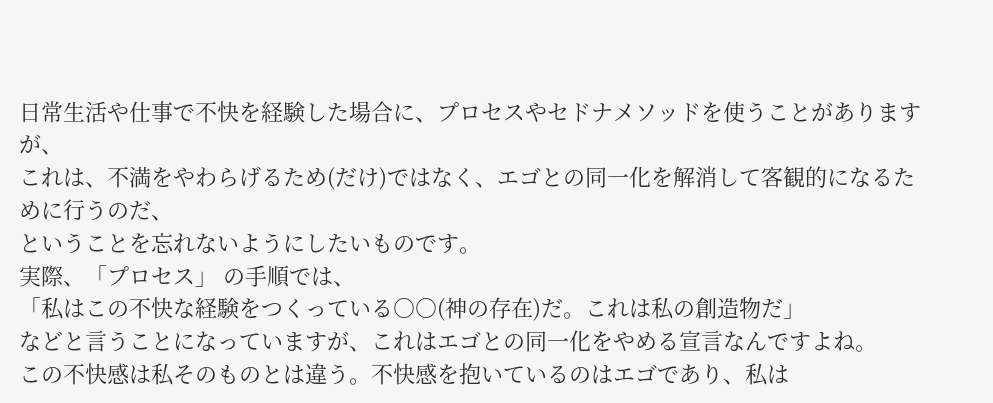日常生活や仕事で不快を経験した場合に、プロセスやセドナメソッドを使うことがありますが、
これは、不満をやわらげるため(だけ)ではなく、エゴとの同一化を解消して客観的になるために行うのだ、
ということを忘れないようにしたいものです。
実際、「プロセス」 の手順では、
「私はこの不快な経験をつくっている○○(神の存在)だ。これは私の創造物だ」
などと言うことになっていますが、これはエゴとの同一化をやめる宣言なんですよね。
この不快感は私そのものとは違う。不快感を抱いているのはエゴであり、私は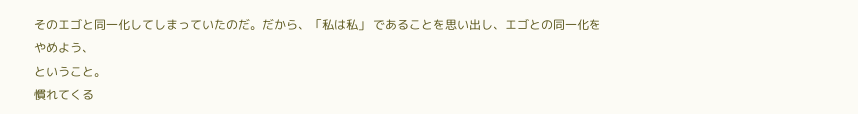そのエゴと同一化してしまっていたのだ。だから、「私は私」 であることを思い出し、エゴとの同一化をやめよう、
ということ。
慣れてくる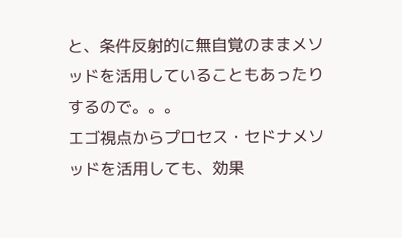と、条件反射的に無自覚のままメソッドを活用していることもあったりするので。。。
エゴ視点からプロセス・セドナメソッドを活用しても、効果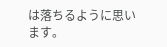は落ちるように思います。